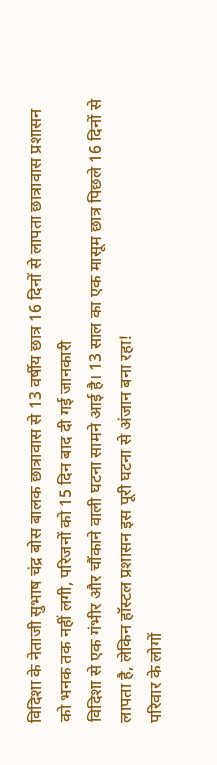विदिशा के नेताजी सुभाष चंद्र बोस बालक छात्रावास से 13 वर्षीय छात्र 16 दिनों से लापता छात्रावास प्रशासन को भनक तक नहीं लगी, परिजनों को 15 दिन बाद दी गई जानकारी
विदिशा से एक गंभीर और चौंकाने वाली घटना सामने आई है। 13 साल का एक मासूम छात्र पिछले 16 दिनों से लापता है, लेकिन हॉस्टल प्रशासन इस पूरी घटना से अंजान बना रहा!
परिवार के लोगों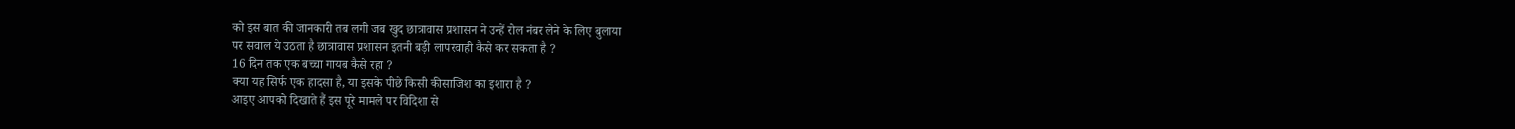को इस बात की जानकारी तब लगी जब खुद छात्रावास प्रशासन ने उन्हें रोल नंबर लेने के लिए बुलाया
पर सवाल ये उठता है छात्रावास प्रशासन इतनी बड़ी लापरवाही कैसे कर सकता है ?
16 दिन तक एक बच्चा गायब कैसे रहा ?
क्या यह सिर्फ एक हादसा है, या इसके पीछे किसी कीसाजिश का इशारा है ?
आइए आपको दिखाते हैं इस पूरे मामले पर विदिशा से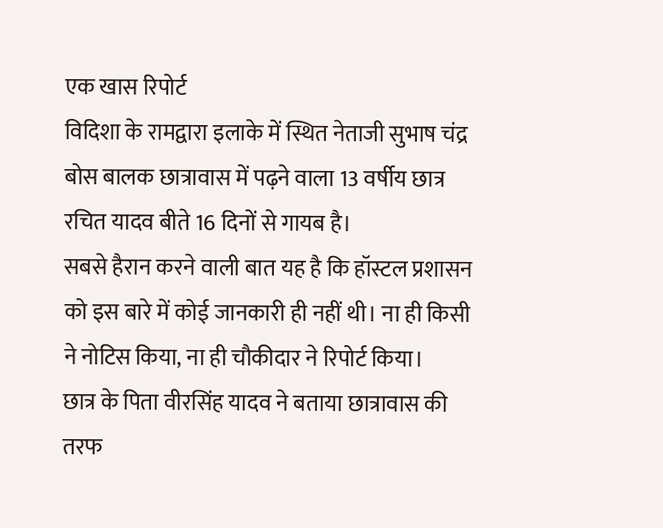एक खास रिपोर्ट
विदिशा के रामद्वारा इलाके में स्थित नेताजी सुभाष चंद्र बोस बालक छात्रावास में पढ़ने वाला 13 वर्षीय छात्र रचित यादव बीते 16 दिनों से गायब है।
सबसे हैरान करने वाली बात यह है कि हॉस्टल प्रशासन को इस बारे में कोई जानकारी ही नहीं थी। ना ही किसी ने नोटिस किया, ना ही चौकीदार ने रिपोर्ट किया।
छात्र के पिता वीरसिंह यादव ने बताया छात्रावास की तरफ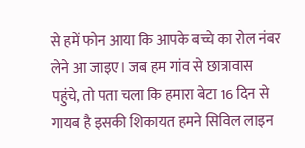से हमें फोन आया कि आपके बच्चे का रोल नंबर लेने आ जाइए। जब हम गांव से छात्रावास पहुंचे, तो पता चला कि हमारा बेटा 16 दिन से गायब है इसकी शिकायत हमने सिविल लाइन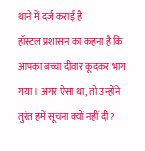थाने में दर्ज कराई है
हॉस्टल प्रशासन का कहना है कि आपका बच्चा दीवार कूदकर भाग गया। अगर ऐसा था, तो उन्होंने तुरंत हमें सूचना क्यों नहीं दी ?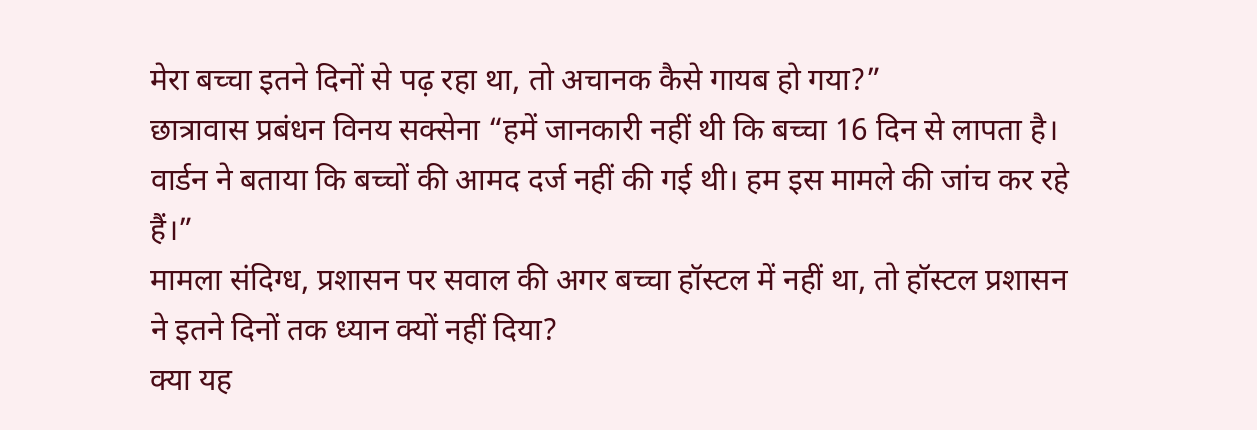मेरा बच्चा इतने दिनों से पढ़ रहा था, तो अचानक कैसे गायब हो गया?”
छात्रावास प्रबंधन विनय सक्सेना “हमें जानकारी नहीं थी कि बच्चा 16 दिन से लापता है। वार्डन ने बताया कि बच्चों की आमद दर्ज नहीं की गई थी। हम इस मामले की जांच कर रहे हैं।”
मामला संदिग्ध, प्रशासन पर सवाल की अगर बच्चा हॉस्टल में नहीं था, तो हॉस्टल प्रशासन ने इतने दिनों तक ध्यान क्यों नहीं दिया?
क्या यह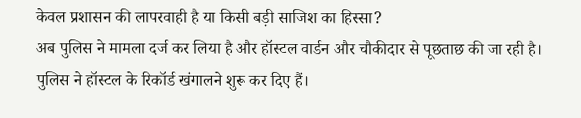केवल प्रशासन की लापरवाही है या किसी बड़ी साजिश का हिस्सा?
अब पुलिस ने मामला दर्ज कर लिया है और हॉस्टल वार्डन और चौकीदार से पूछताछ की जा रही है।
पुलिस ने हॉस्टल के रिकॉर्ड खंगालने शुरू कर दिए हैं।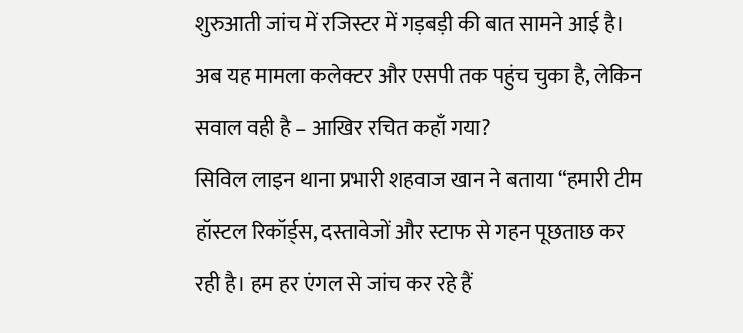शुरुआती जांच में रजिस्टर में गड़बड़ी की बात सामने आई है।
अब यह मामला कलेक्टर और एसपी तक पहुंच चुका है, लेकिन सवाल वही है – आखिर रचित कहाँ गया?
सिविल लाइन थाना प्रभारी शहवाज खान ने बताया “हमारी टीम हॉस्टल रिकॉर्ड्स, दस्तावेजों और स्टाफ से गहन पूछताछ कर रही है। हम हर एंगल से जांच कर रहे हैं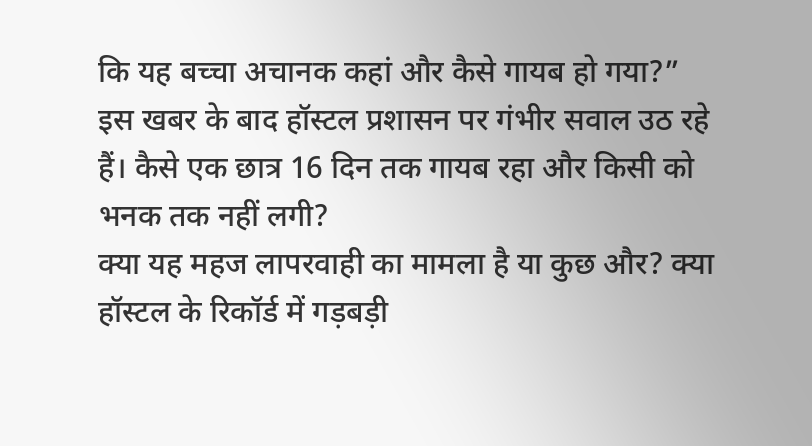कि यह बच्चा अचानक कहां और कैसे गायब हो गया?”
इस खबर के बाद हॉस्टल प्रशासन पर गंभीर सवाल उठ रहे हैं। कैसे एक छात्र 16 दिन तक गायब रहा और किसी को भनक तक नहीं लगी?
क्या यह महज लापरवाही का मामला है या कुछ और? क्या हॉस्टल के रिकॉर्ड में गड़बड़ी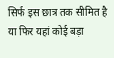सिर्फ इस छात्र तक सीमित है या फिर यहां कोई बड़ा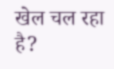खेल चल रहा है?